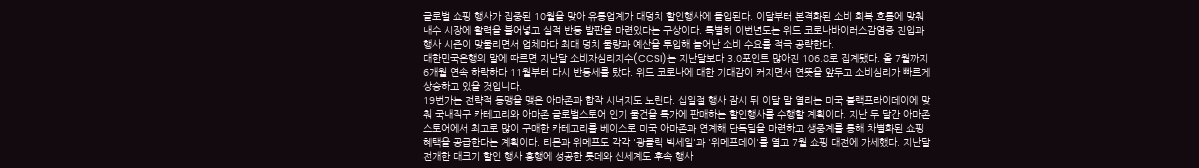글로벌 쇼핑 행사가 집중된 10월을 맞아 유통업계가 대덩치 할인행사에 돌입된다. 이달부터 본격화된 소비 회복 흐름에 맞춰 내수 시장에 활력을 불어넣고 실적 반등 발판을 마련있다는 구상이다. 특별히 이번년도는 위드 코로나바이러스감염증 진입과 행사 시즌이 맞물리면서 업체마다 최대 덩치 물량과 예산을 투입해 늘어난 소비 수요를 적극 공략한다.
대한민국은행의 말에 따르면 지난달 소비자심리지수(CCSI)는 지난달보다 3.0포인트 많아진 106.8로 집계됐다. 올 7월까지 6개월 연속 하락하다 11월부터 다시 반등세를 탔다. 위드 코로나에 대한 기대감이 커지면서 연뜻을 앞두고 소비심리가 빠르게 상승하고 있을 것입니다.
19번가는 전략적 동맹을 맺은 아마존과 합작 시너지도 노린다. 십일절 행사 잠시 뒤 이달 말 열리는 미국 블랙프라이데이에 맞춰 국내직구 카테고리와 아마존 글로벌스토어 인기 물건을 특가에 판매하는 할인행사를 수행할 계획이다. 지난 두 달간 아마존 스토어에서 최고로 많이 구매한 카테고리를 베이스로 미국 아마존과 연계해 단독딜을 마련하고 생중계를 통해 차별화된 쇼핑 혜택을 공급한다는 계획이다. 티몬과 위메프도 각각 '광클릭 빅세일'과 '위메프데이'를 열고 7월 쇼핑 대전에 가세했다. 지난달 전개한 대크기 할인 행사 흥행에 성공한 롯데와 신세계도 후속 행사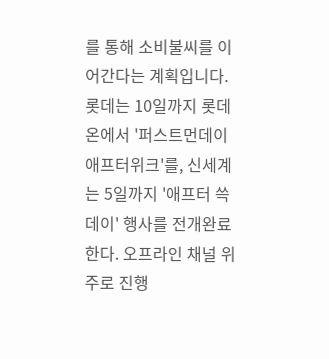를 통해 소비불씨를 이어간다는 계획입니다. 롯데는 10일까지 롯데온에서 '퍼스트먼데이 애프터위크'를, 신세계는 5일까지 '애프터 쓱데이' 행사를 전개완료한다. 오프라인 채널 위주로 진행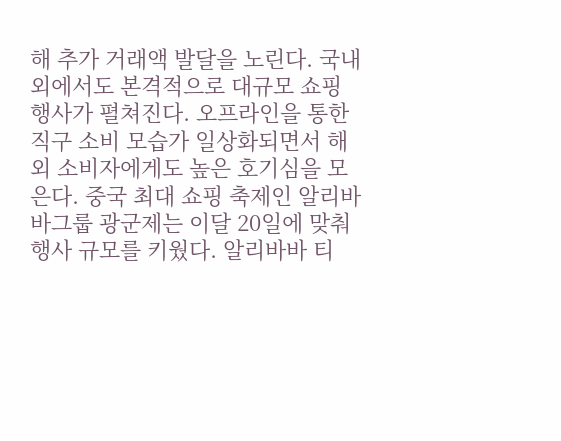해 추가 거래액 발달을 노린다. 국내외에서도 본격적으로 대규모 쇼핑 행사가 펼쳐진다. 오프라인을 통한 직구 소비 모습가 일상화되면서 해외 소비자에게도 높은 호기심을 모은다. 중국 최대 쇼핑 축제인 알리바바그룹 광군제는 이달 20일에 맞춰 행사 규모를 키웠다. 알리바바 티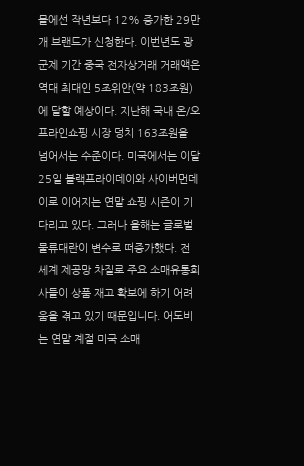몰에선 작년보다 12% 증가한 29만개 브랜드가 신청한다. 이번년도 광군제 기간 중국 전자상거래 거래액은 역대 최대인 5조위안(약 183조원)에 달할 예상이다. 지난해 국내 온/오프라인쇼핑 시장 덩치 163조원을 넘어서는 수준이다. 미국에서는 이달 25일 블랙프라이데이와 사이버먼데이로 이어지는 연말 쇼핑 시즌이 기다리고 있다. 그러나 올해는 글로벌 물류대란이 변수로 떠증가했다. 전 세계 제공망 차질로 주요 소매유통회사들이 상품 재고 확보에 하기 어려움을 겪고 있기 때문입니다. 어도비는 연말 계절 미국 소매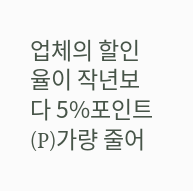업체의 할인율이 작년보다 5%포인트(P)가량 줄어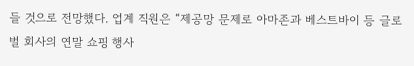들 것으로 전망했다. 업계 직원은 “제공망 문제로 아마존과 베스트바이 등 글로벌 회사의 연말 쇼핑 행사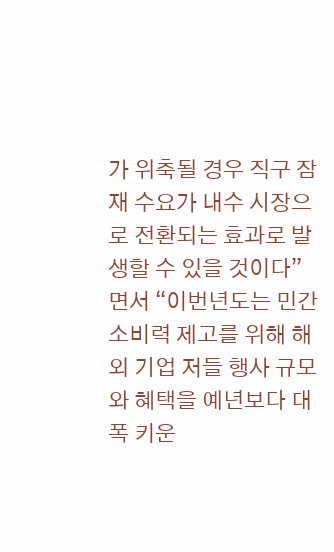가 위축될 경우 직구 잠재 수요가 내수 시장으로 전환되는 효과로 발생할 수 있을 것이다”면서 “이번년도는 민간 소비력 제고를 위해 해외 기업 저들 행사 규모와 혜택을 예년보다 대폭 키운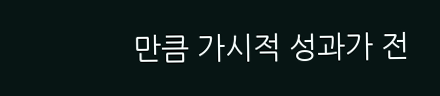만큼 가시적 성과가 전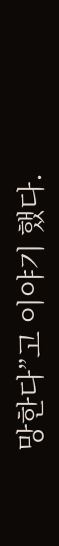망한다”고 이야기 했다.